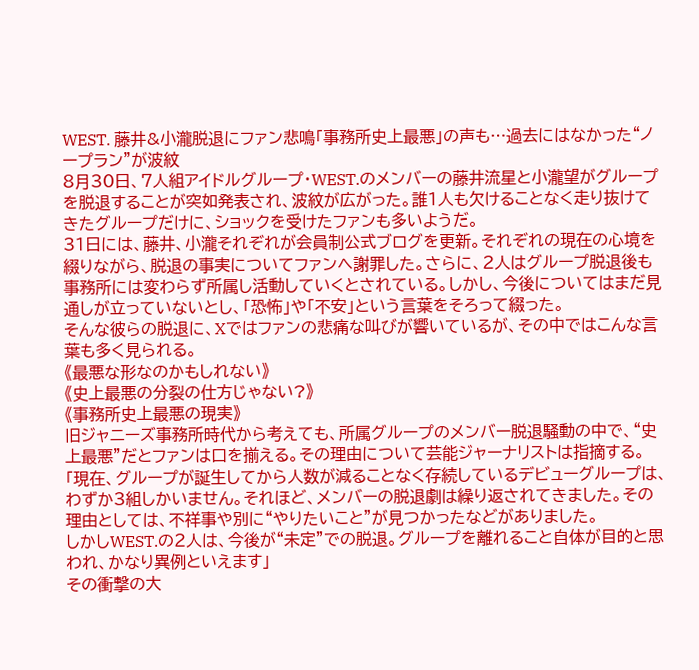WEST. 藤井&小瀧脱退にファン悲鳴「事務所史上最悪」の声も…過去にはなかった“ノープラン”が波紋
8月30日、7人組アイドルグループ・WEST.のメンバーの藤井流星と小瀧望がグループを脱退することが突如発表され、波紋が広がった。誰1人も欠けることなく走り抜けてきたグループだけに、ショックを受けたファンも多いようだ。
31日には、藤井、小瀧それぞれが会員制公式ブログを更新。それぞれの現在の心境を綴りながら、脱退の事実についてファンへ謝罪した。さらに、2人はグループ脱退後も事務所には変わらず所属し活動していくとされている。しかし、今後についてはまだ見通しが立っていないとし、「恐怖」や「不安」という言葉をそろって綴った。
そんな彼らの脱退に、Xではファンの悲痛な叫びが響いているが、その中ではこんな言葉も多く見られる。
《最悪な形なのかもしれない》
《史上最悪の分裂の仕方じゃない?》
《事務所史上最悪の現実》
旧ジャニーズ事務所時代から考えても、所属グループのメンバー脱退騒動の中で、“史上最悪”だとファンは口を揃える。その理由について芸能ジャーナリストは指摘する。
「現在、グループが誕生してから人数が減ることなく存続しているデビューグループは、わずか3組しかいません。それほど、メンバーの脱退劇は繰り返されてきました。その理由としては、不祥事や別に“やりたいこと”が見つかったなどがありました。
しかしWEST.の2人は、今後が“未定”での脱退。グループを離れること自体が目的と思われ、かなり異例といえます」
その衝撃の大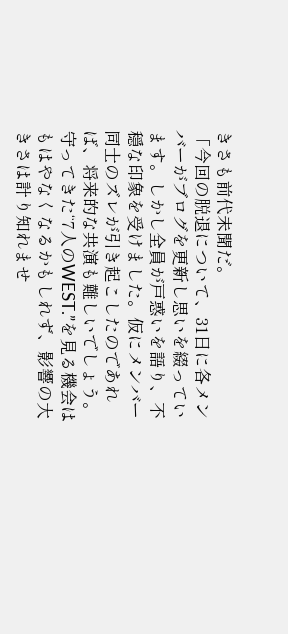きさも前代未聞だ。
「今回の脱退について、31日に各メンバーがブログを更新し思いを綴っています。しかし全員が戸惑いを語り、不穏な印象を受けました。仮にメンバー同士のズレが引き起こしたのであれば、将来的な共演も難しいでしょう。守ってきた“7人のWEST.”を見る機会はもはやなくなるかもしれず、影響の大きさは計り知れませ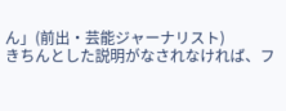ん」(前出・芸能ジャーナリスト)
きちんとした説明がなされなければ、フ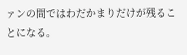ァンの間ではわだかまりだけが残ることになる。